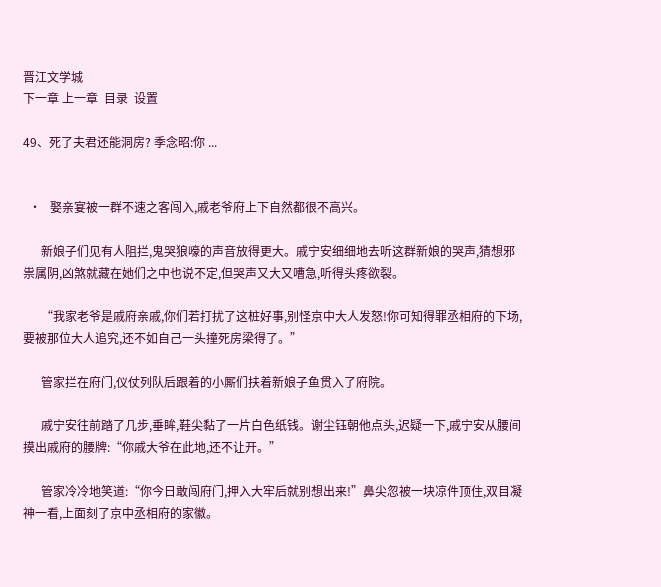晋江文学城
下一章 上一章  目录  设置

49、死了夫君还能洞房? 季念昭:你 ...


  •   娶亲宴被一群不速之客闯入,戚老爷府上下自然都很不高兴。

      新娘子们见有人阻拦,鬼哭狼嚎的声音放得更大。戚宁安细细地去听这群新娘的哭声,猜想邪祟属阴,凶煞就藏在她们之中也说不定,但哭声又大又嘈急,听得头疼欲裂。

      “我家老爷是戚府亲戚,你们若打扰了这桩好事,别怪京中大人发怒!你可知得罪丞相府的下场,要被那位大人追究,还不如自己一头撞死房梁得了。”

      管家拦在府门,仪仗列队后跟着的小厮们扶着新娘子鱼贯入了府院。

      戚宁安往前踏了几步,垂眸,鞋尖黏了一片白色纸钱。谢尘钰朝他点头,迟疑一下,戚宁安从腰间摸出戚府的腰牌:“你戚大爷在此地,还不让开。”

      管家冷冷地笑道:“你今日敢闯府门,押入大牢后就别想出来!”鼻尖忽被一块凉件顶住,双目凝神一看,上面刻了京中丞相府的家徽。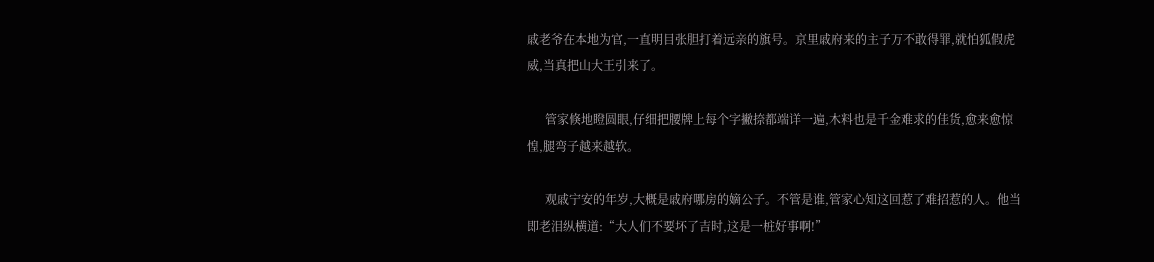戚老爷在本地为官,一直明目张胆打着远亲的旗号。京里戚府来的主子万不敢得罪,就怕狐假虎威,当真把山大王引来了。

      管家倏地瞪圆眼,仔细把腰牌上每个字撇捺都端详一遍,木料也是千金难求的佳货,愈来愈惊惶,腿弯子越来越软。

      观戚宁安的年岁,大概是戚府哪房的嫡公子。不管是谁,管家心知这回惹了难招惹的人。他当即老泪纵横道:“大人们不要坏了吉时,这是一桩好事啊!”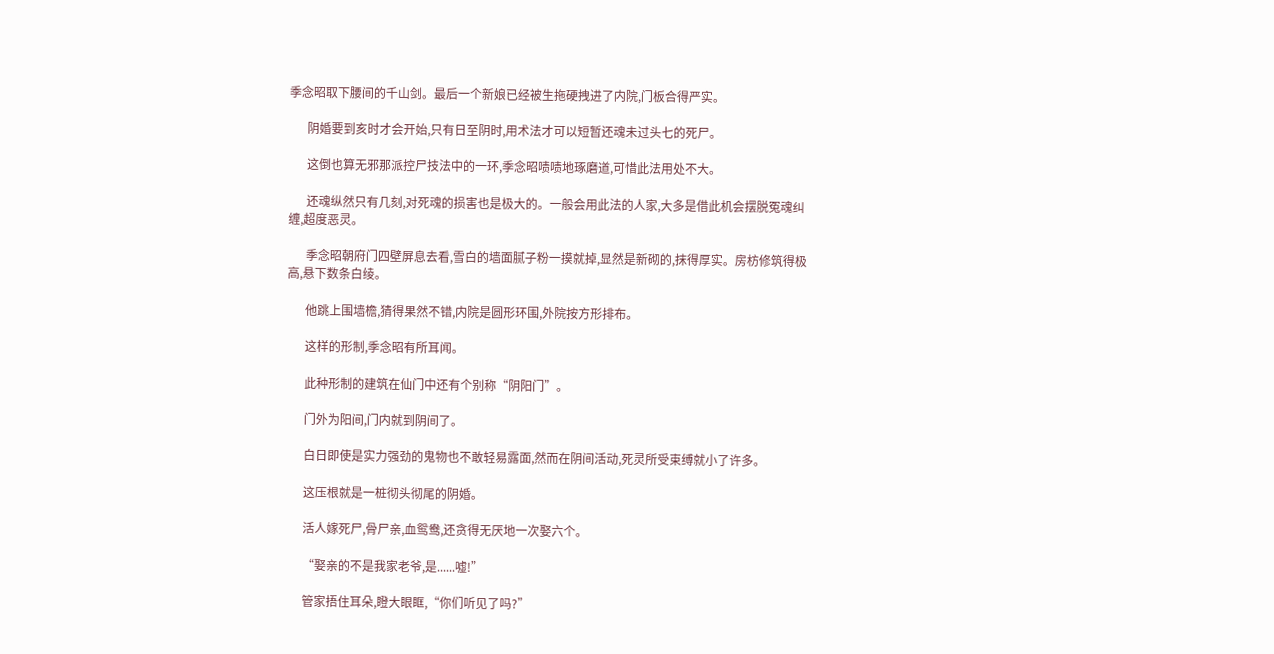季念昭取下腰间的千山剑。最后一个新娘已经被生拖硬拽进了内院,门板合得严实。

      阴婚要到亥时才会开始,只有日至阴时,用术法才可以短暂还魂未过头七的死尸。

      这倒也算无邪那派控尸技法中的一环,季念昭啧啧地琢磨道,可惜此法用处不大。

      还魂纵然只有几刻,对死魂的损害也是极大的。一般会用此法的人家,大多是借此机会摆脱冤魂纠缠,超度恶灵。

      季念昭朝府门四壁屏息去看,雪白的墙面腻子粉一摸就掉,显然是新砌的,抹得厚实。房枋修筑得极高,悬下数条白绫。

      他跳上围墙檐,猜得果然不错,内院是圆形环围,外院按方形排布。

      这样的形制,季念昭有所耳闻。

      此种形制的建筑在仙门中还有个别称“阴阳门”。

      门外为阳间,门内就到阴间了。

      白日即使是实力强劲的鬼物也不敢轻易露面,然而在阴间活动,死灵所受束缚就小了许多。

      这压根就是一桩彻头彻尾的阴婚。

      活人嫁死尸,骨尸亲,血鸳鸯,还贪得无厌地一次娶六个。

      “娶亲的不是我家老爷,是......嘘!”

      管家捂住耳朵,瞪大眼眶,“你们听见了吗?”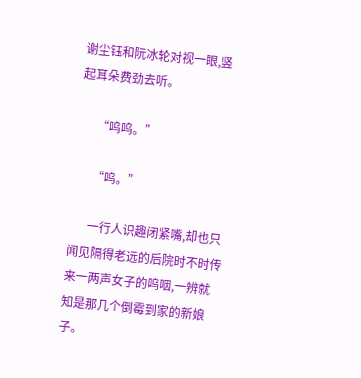谢尘钰和阮冰轮对视一眼,竖起耳朵费劲去听。

      “呜呜。”

      “呜。”

      一行人识趣闭紧嘴,却也只闻见隔得老远的后院时不时传来一两声女子的呜咽,一辨就知是那几个倒霉到家的新娘子。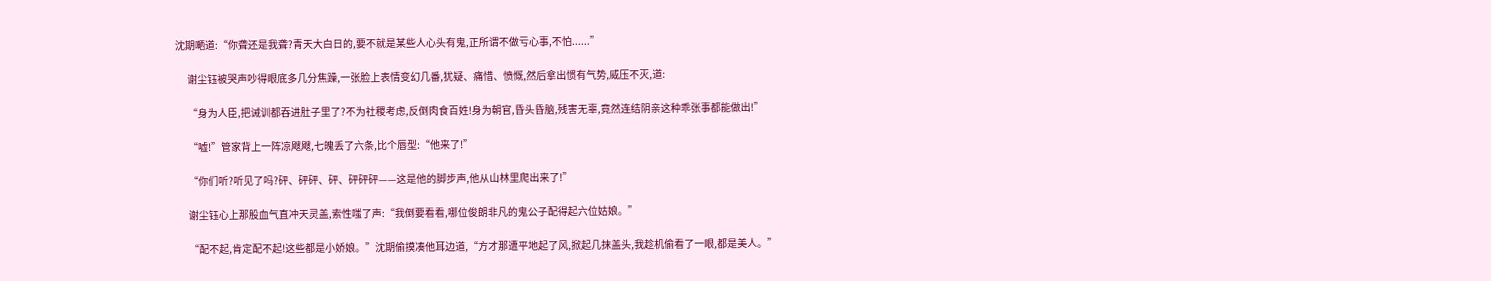沈期嗮道:“你聋还是我聋?青天大白日的,要不就是某些人心头有鬼,正所谓不做亏心事,不怕......”

      谢尘钰被哭声吵得眼底多几分焦躁,一张脸上表情变幻几番,犹疑、痛惜、愤慨,然后拿出惯有气势,威压不灭,道:

      “身为人臣,把诫训都吞进肚子里了?不为社稷考虑,反倒肉食百姓!身为朝官,昏头昏脑,残害无辜,竟然连结阴亲这种乖张事都能做出!”

      “嘘!”管家背上一阵凉飕飕,七魄丢了六条,比个唇型:“他来了!”

      “你们听?听见了吗?砰、砰砰、砰、砰砰砰——这是他的脚步声,他从山林里爬出来了!”

      谢尘钰心上那股血气直冲天灵盖,索性嗤了声:“我倒要看看,哪位俊朗非凡的鬼公子配得起六位姑娘。”

      “配不起,肯定配不起!这些都是小娇娘。”沈期偷摸凑他耳边道,“方才那遭平地起了风,掀起几抹盖头,我趁机偷看了一眼,都是美人。”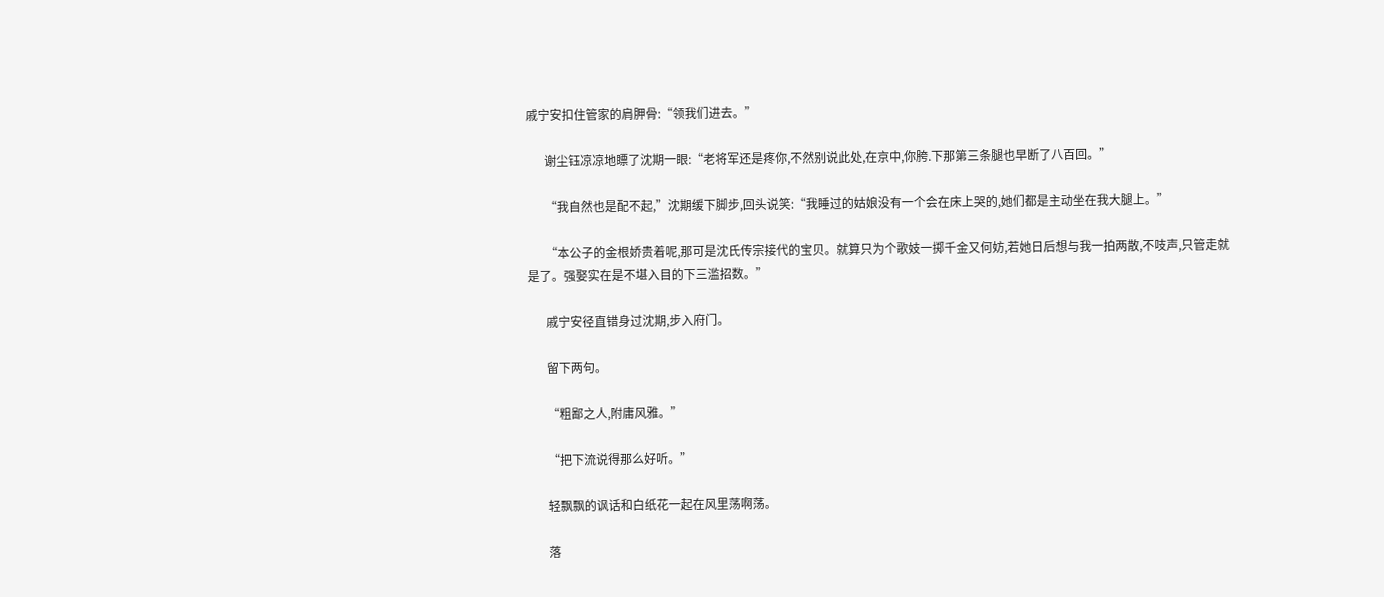戚宁安扣住管家的肩胛骨:“领我们进去。”

      谢尘钰凉凉地瞟了沈期一眼:“老将军还是疼你,不然别说此处,在京中,你胯.下那第三条腿也早断了八百回。”

      “我自然也是配不起,”沈期缓下脚步,回头说笑:“我睡过的姑娘没有一个会在床上哭的,她们都是主动坐在我大腿上。”

      “本公子的金根娇贵着呢,那可是沈氏传宗接代的宝贝。就算只为个歌妓一掷千金又何妨,若她日后想与我一拍两散,不吱声,只管走就是了。强娶实在是不堪入目的下三滥招数。”

      戚宁安径直错身过沈期,步入府门。

      留下两句。

      “粗鄙之人,附庸风雅。”

      “把下流说得那么好听。”

      轻飘飘的讽话和白纸花一起在风里荡啊荡。

      落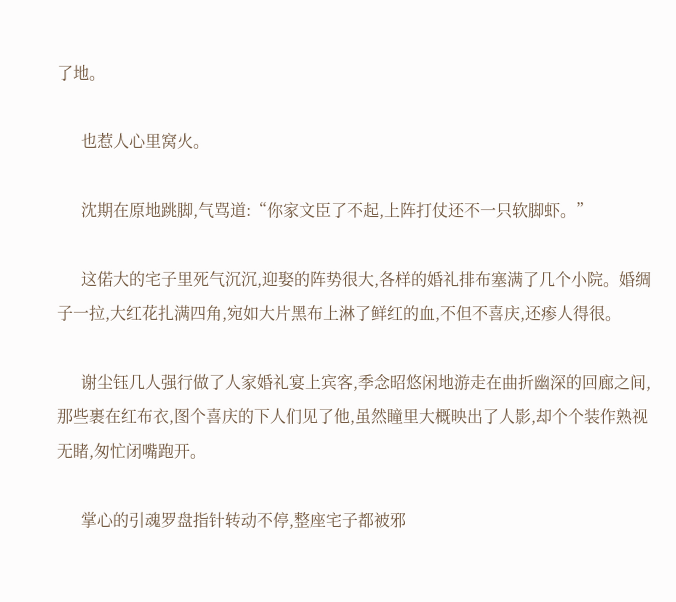了地。

      也惹人心里窝火。

      沈期在原地跳脚,气骂道:“你家文臣了不起,上阵打仗还不一只软脚虾。”

      这偌大的宅子里死气沉沉,迎娶的阵势很大,各样的婚礼排布塞满了几个小院。婚绸子一拉,大红花扎满四角,宛如大片黑布上淋了鲜红的血,不但不喜庆,还瘆人得很。

      谢尘钰几人强行做了人家婚礼宴上宾客,季念昭悠闲地游走在曲折幽深的回廊之间,那些裹在红布衣,图个喜庆的下人们见了他,虽然瞳里大概映出了人影,却个个装作熟视无睹,匆忙闭嘴跑开。

      掌心的引魂罗盘指针转动不停,整座宅子都被邪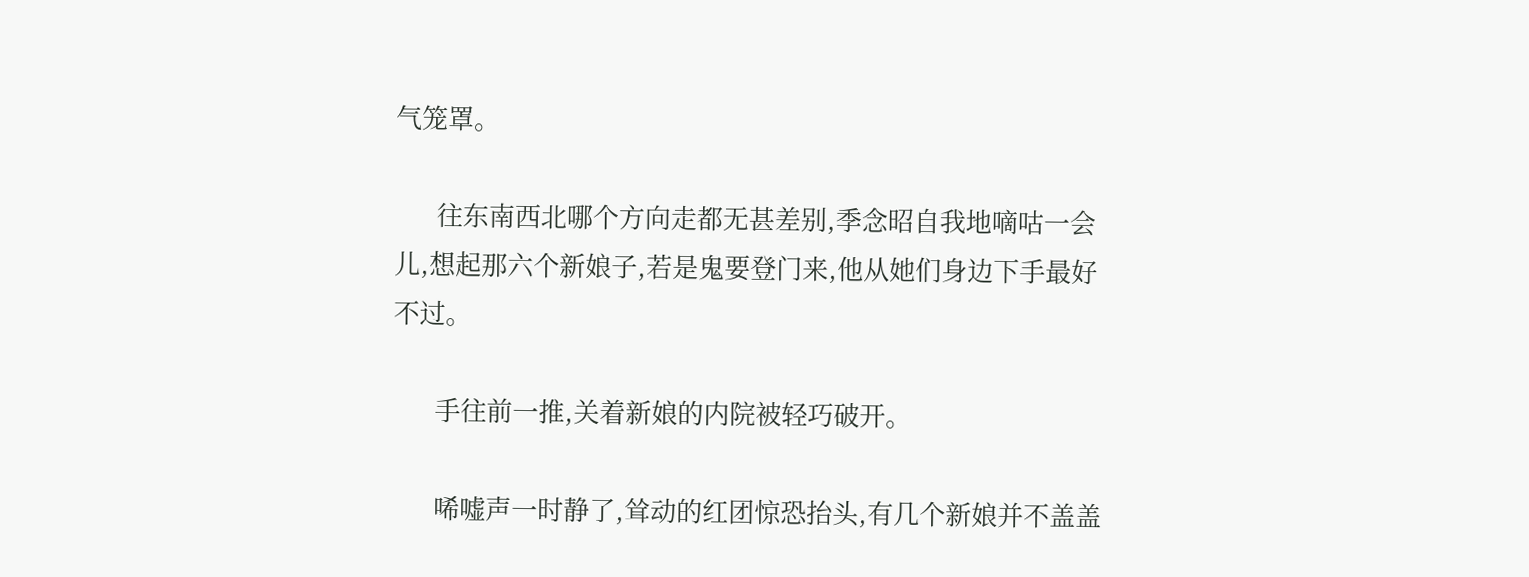气笼罩。

      往东南西北哪个方向走都无甚差别,季念昭自我地嘀咕一会儿,想起那六个新娘子,若是鬼要登门来,他从她们身边下手最好不过。

      手往前一推,关着新娘的内院被轻巧破开。

      唏嘘声一时静了,耸动的红团惊恐抬头,有几个新娘并不盖盖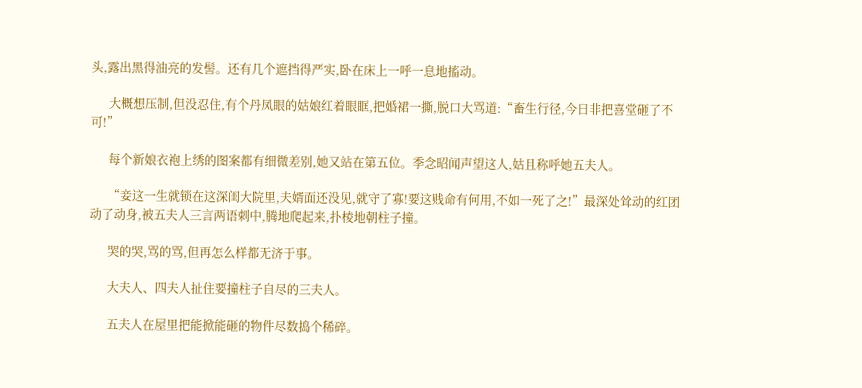头,露出黑得油亮的发髻。还有几个遮挡得严实,卧在床上一呼一息地搐动。

      大概想压制,但没忍住,有个丹凤眼的姑娘红着眼眶,把婚裙一撕,脱口大骂道:“畜生行径,今日非把喜堂砸了不可!”

      每个新娘衣袍上绣的图案都有细微差别,她又站在第五位。季念昭闻声望这人,姑且称呼她五夫人。

      “妾这一生就锁在这深闺大院里,夫婿面还没见,就守了寡!要这贱命有何用,不如一死了之!”最深处耸动的红团动了动身,被五夫人三言两语刺中,腾地爬起来,扑棱地朝柱子撞。

      哭的哭,骂的骂,但再怎么样都无济于事。

      大夫人、四夫人扯住要撞柱子自尽的三夫人。

      五夫人在屋里把能掀能砸的物件尽数捣个稀碎。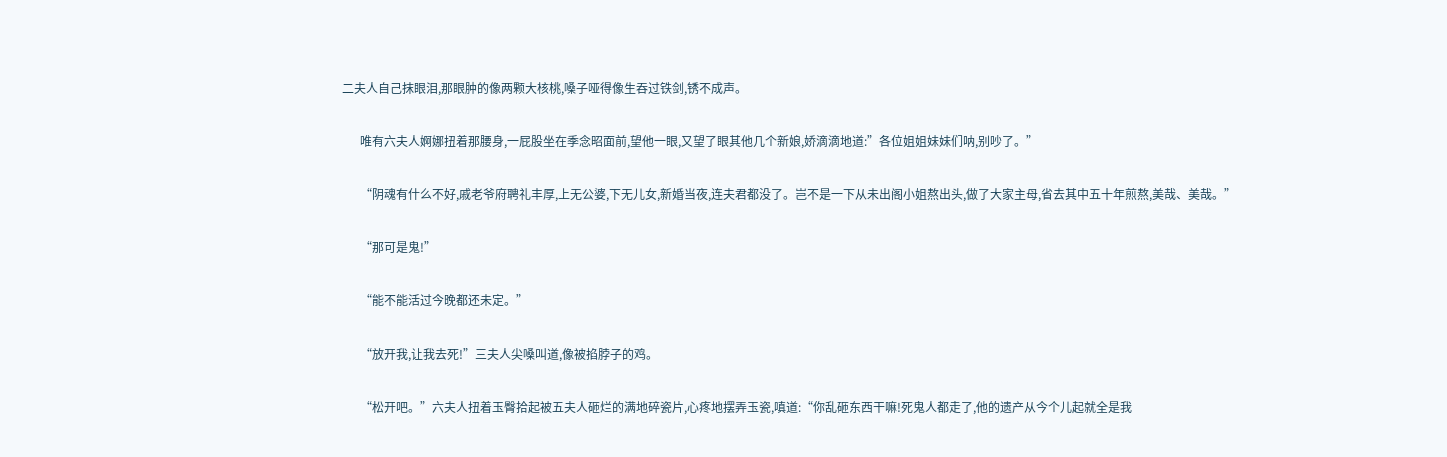二夫人自己抹眼泪,那眼肿的像两颗大核桃,嗓子哑得像生吞过铁剑,锈不成声。

      唯有六夫人婀娜扭着那腰身,一屁股坐在季念昭面前,望他一眼,又望了眼其他几个新娘,娇滴滴地道:”各位姐姐妹妹们呐,别吵了。”

      “阴魂有什么不好,戚老爷府聘礼丰厚,上无公婆,下无儿女,新婚当夜,连夫君都没了。岂不是一下从未出阁小姐熬出头,做了大家主母,省去其中五十年煎熬,美哉、美哉。”

      “那可是鬼!”

      “能不能活过今晚都还未定。”

      “放开我,让我去死!”三夫人尖嗓叫道,像被掐脖子的鸡。

      “松开吧。”六夫人扭着玉臀拾起被五夫人砸烂的满地碎瓷片,心疼地摆弄玉瓷,嗔道:“你乱砸东西干嘛!死鬼人都走了,他的遗产从今个儿起就全是我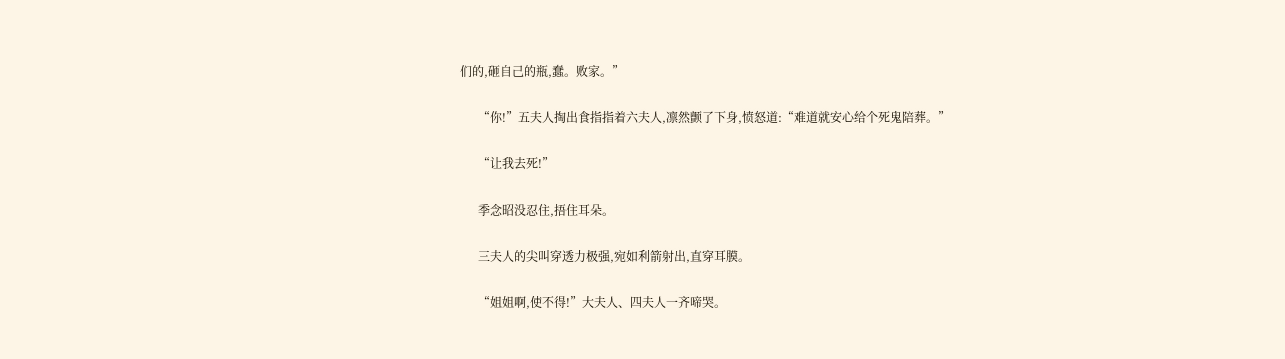们的,砸自己的瓶,蠢。败家。”

      “你!”五夫人掏出食指指着六夫人,凛然颤了下身,愤怒道:“难道就安心给个死鬼陪葬。”

      “让我去死!”

      季念昭没忍住,捂住耳朵。

      三夫人的尖叫穿透力极强,宛如利箭射出,直穿耳膜。

      “姐姐啊,使不得!”大夫人、四夫人一齐啼哭。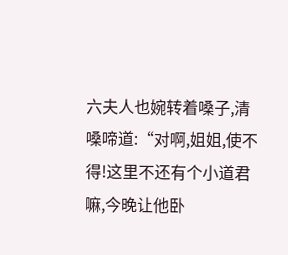六夫人也婉转着嗓子,清嗓啼道:“对啊,姐姐,使不得!这里不还有个小道君嘛,今晚让他卧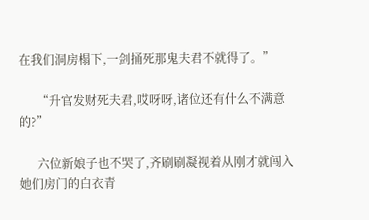在我们洞房榻下,一剑捅死那鬼夫君不就得了。”

      “升官发财死夫君,哎呀呀,诸位还有什么不满意的?”

      六位新娘子也不哭了,齐刷刷凝视着从刚才就闯入她们房门的白衣青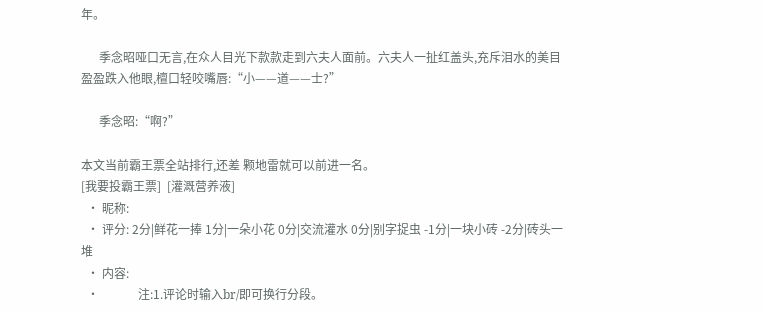年。

      季念昭哑口无言,在众人目光下款款走到六夫人面前。六夫人一扯红盖头,充斥泪水的美目盈盈跌入他眼,檀口轻咬嘴唇:“小——道——士?”

      季念昭:“啊?”

本文当前霸王票全站排行,还差 颗地雷就可以前进一名。
[我要投霸王票]  [灌溉营养液]
  • 昵称:
  • 评分: 2分|鲜花一捧 1分|一朵小花 0分|交流灌水 0分|别字捉虫 -1分|一块小砖 -2分|砖头一堆
  • 内容:
  •             注:1.评论时输入br/即可换行分段。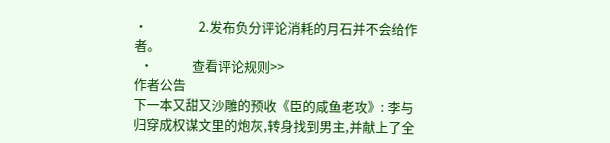•                 2.发布负分评论消耗的月石并不会给作者。
  •             查看评论规则>>
作者公告
下一本又甜又沙雕的预收《臣的咸鱼老攻》: 李与归穿成权谋文里的炮灰,转身找到男主,并献上了全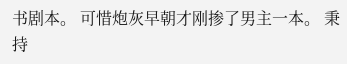书剧本。 可惜炮灰早朝才刚掺了男主一本。 秉持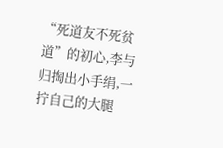“死道友不死贫道”的初心,李与归掏出小手绢,一拧自己的大腿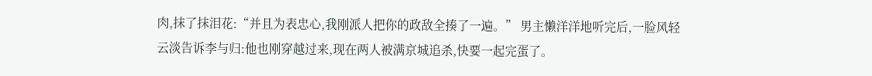肉,抹了抹泪花:“并且为表忠心,我刚派人把你的政敌全揍了一遍。” 男主懒洋洋地听完后,一脸风轻云淡告诉李与归:他也刚穿越过来,现在两人被满京城追杀,快要一起完蛋了。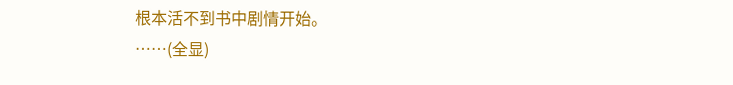根本活不到书中剧情开始。
……(全显)